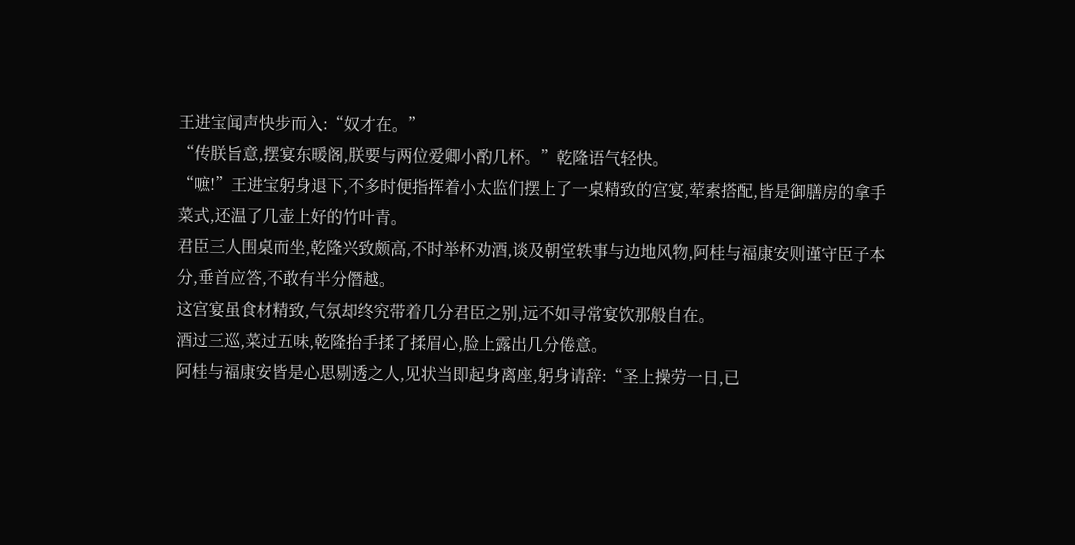王进宝闻声快步而入:“奴才在。”
“传朕旨意,摆宴东暖阁,朕要与两位爱卿小酌几杯。”乾隆语气轻快。
“嗻!”王进宝躬身退下,不多时便指挥着小太监们摆上了一桌精致的宫宴,荤素搭配,皆是御膳房的拿手菜式,还温了几壶上好的竹叶青。
君臣三人围桌而坐,乾隆兴致颇高,不时举杯劝酒,谈及朝堂轶事与边地风物,阿桂与福康安则谨守臣子本分,垂首应答,不敢有半分僭越。
这宫宴虽食材精致,气氛却终究带着几分君臣之别,远不如寻常宴饮那般自在。
酒过三巡,菜过五味,乾隆抬手揉了揉眉心,脸上露出几分倦意。
阿桂与福康安皆是心思剔透之人,见状当即起身离座,躬身请辞:“圣上操劳一日,已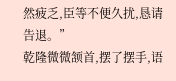然疲乏,臣等不便久扰,恳请告退。”
乾隆微微颔首,摆了摆手,语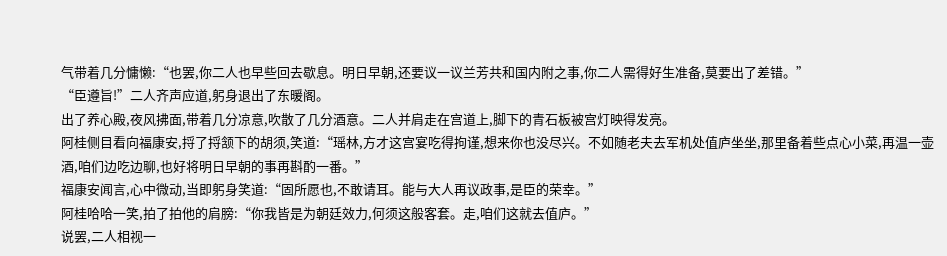气带着几分慵懒:“也罢,你二人也早些回去歇息。明日早朝,还要议一议兰芳共和国内附之事,你二人需得好生准备,莫要出了差错。”
“臣遵旨!”二人齐声应道,躬身退出了东暖阁。
出了养心殿,夜风拂面,带着几分凉意,吹散了几分酒意。二人并肩走在宫道上,脚下的青石板被宫灯映得发亮。
阿桂侧目看向福康安,捋了捋颔下的胡须,笑道:“瑶林,方才这宫宴吃得拘谨,想来你也没尽兴。不如随老夫去军机处值庐坐坐,那里备着些点心小菜,再温一壶酒,咱们边吃边聊,也好将明日早朝的事再斟酌一番。”
福康安闻言,心中微动,当即躬身笑道:“固所愿也,不敢请耳。能与大人再议政事,是臣的荣幸。”
阿桂哈哈一笑,拍了拍他的肩膀:“你我皆是为朝廷效力,何须这般客套。走,咱们这就去值庐。”
说罢,二人相视一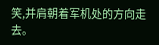笑,并肩朝着军机处的方向走去。